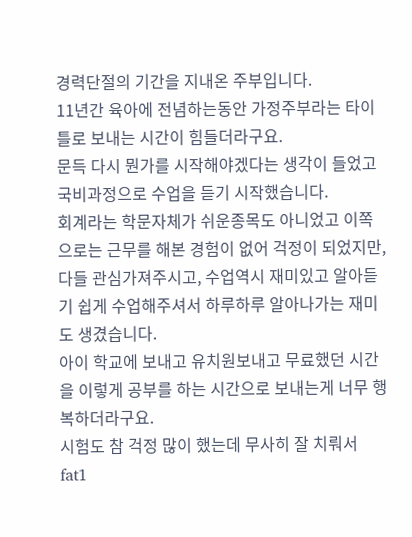경력단절의 기간을 지내온 주부입니다.
11년간 육아에 전념하는동안 가정주부라는 타이틀로 보내는 시간이 힘들더라구요.
문득 다시 뭔가를 시작해야겠다는 생각이 들었고 국비과정으로 수업을 듣기 시작했습니다.
회계라는 학문자체가 쉬운종목도 아니었고 이쪽으로는 근무를 해본 경험이 없어 걱정이 되었지만,
다들 관심가져주시고, 수업역시 재미있고 알아듣기 쉽게 수업해주셔서 하루하루 알아나가는 재미도 생겼습니다.
아이 학교에 보내고 유치원보내고 무료했던 시간을 이렇게 공부를 하는 시간으로 보내는게 너무 행복하더라구요.
시험도 참 걱정 많이 했는데 무사히 잘 치뤄서 fat1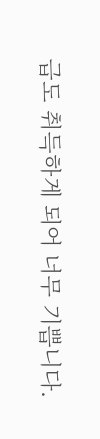급도 취득하게 되어 너무 기쁩니다.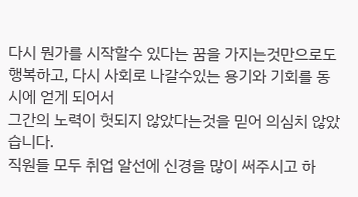다시 뭔가를 시작할수 있다는 꿈을 가지는것만으로도 행복하고, 다시 사회로 나갈수있는 용기와 기회를 동시에 얻게 되어서
그간의 노력이 헛되지 않았다는것을 믿어 의심치 않았습니다.
직원들 모두 취업 알선에 신경을 많이 써주시고 하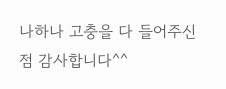나하나 고충을 다 들어주신점 감사합니다^^